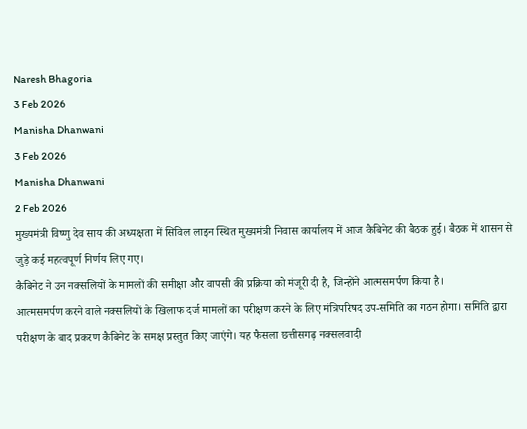Naresh Bhagoria
3 Feb 2026
Manisha Dhanwani
3 Feb 2026
Manisha Dhanwani
2 Feb 2026
मुख्यमंत्री विष्णु देव साय की अध्यक्षता में सिविल लाइन स्थित मुख्यमंत्री निवास कार्यालय में आज कैबिनेट की बैठक हुई। बैठक में शासन से जुड़े कई महत्वपूर्ण निर्णय लिए गए।
कैबिनेट ने उन नक्सलियों के मामलों की समीक्षा और वापसी की प्रक्रिया को मंजूरी दी है, जिन्होंने आत्मसमर्पण किया है।
आत्मसमर्पण करने वाले नक्सलियों के खिलाफ दर्ज मामलों का परीक्षण करने के लिए मंत्रिपरिषद उप-समिति का गठन होगा। समिति द्वारा परीक्षण के बाद प्रकरण कैबिनेट के समक्ष प्रस्तुत किए जाएंगे। यह फैसला छत्तीसगढ़ नक्सलवादी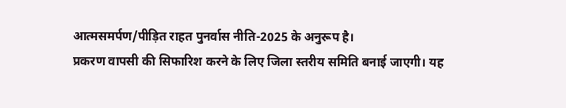आत्मसमर्पण/पीड़ित राहत पुनर्वास नीति-2025 के अनुरूप है।
प्रकरण वापसी की सिफारिश करने के लिए जिला स्तरीय समिति बनाई जाएगी। यह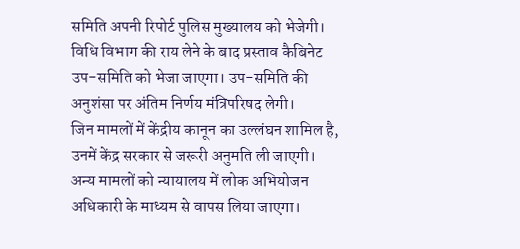समिति अपनी रिपोर्ट पुलिस मुख्यालय को भेजेगी। विधि विभाग की राय लेने के बाद प्रस्ताव कैबिनेट उप-समिति को भेजा जाएगा। उप-समिति की अनुशंसा पर अंतिम निर्णय मंत्रिपरिषद लेगी।
जिन मामलों में केंद्रीय कानून का उल्लंघन शामिल है, उनमें केंद्र सरकार से जरूरी अनुमति ली जाएगी। अन्य मामलों को न्यायालय में लोक अभियोजन अधिकारी के माध्यम से वापस लिया जाएगा।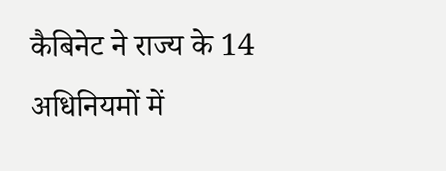कैबिनेट ने राज्य के 14 अधिनियमों में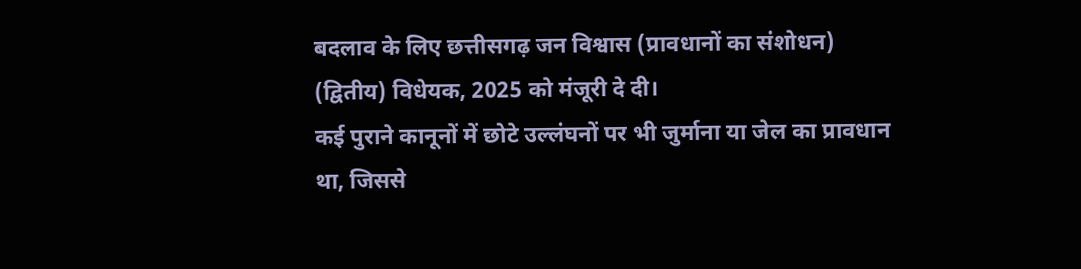बदलाव के लिए छत्तीसगढ़ जन विश्वास (प्रावधानों का संशोधन) (द्वितीय) विधेयक, 2025 को मंजूरी दे दी।
कई पुराने कानूनों में छोटे उल्लंघनों पर भी जुर्माना या जेल का प्रावधान था, जिससे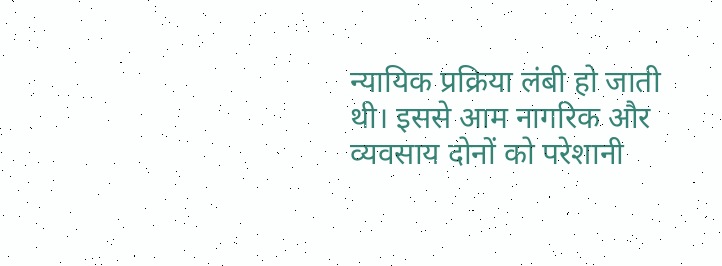न्यायिक प्रक्रिया लंबी हो जाती थी। इससे आम नागरिक और व्यवसाय दोनों को परेशानी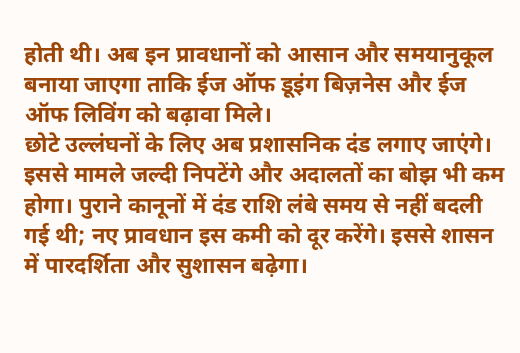होती थी। अब इन प्रावधानों को आसान और समयानुकूल बनाया जाएगा ताकि ईज ऑफ डूइंग बिज़नेस और ईज ऑफ लिविंग को बढ़ावा मिले।
छोटे उल्लंघनों के लिए अब प्रशासनिक दंड लगाए जाएंगे। इससे मामले जल्दी निपटेंगे और अदालतों का बोझ भी कम होगा। पुराने कानूनों में दंड राशि लंबे समय से नहीं बदली गई थी; नए प्रावधान इस कमी को दूर करेंगे। इससे शासन में पारदर्शिता और सुशासन बढ़ेगा।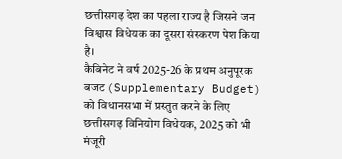छत्तीसगढ़ देश का पहला राज्य है जिसने जन विश्वास विधेयक का दूसरा संस्करण पेश किया है।
कैबिनेट ने वर्ष 2025-26 के प्रथम अनुपूरक बजट (Supplementary Budget) को विधानसभा में प्रस्तुत करने के लिए छत्तीसगढ़ विनियोग विधेयक, 2025 को भी मंजूरी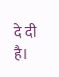दे दी है।